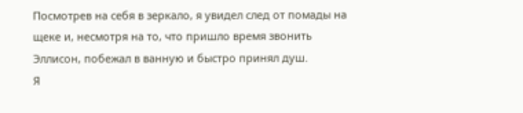Посмотрев на себя в зеркало, я увидел след от помады на щеке и, несмотря на то, что пришло время звонить Эллисон, побежал в ванную и быстро принял душ.
Я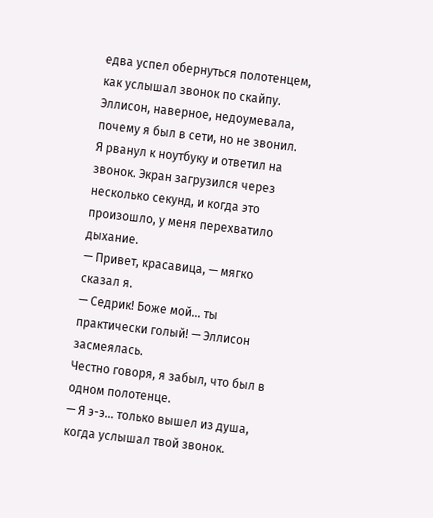едва успел обернуться полотенцем, как услышал звонок по скайпу.
Эллисон, наверное, недоумевала, почему я был в сети, но не звонил.
Я рванул к ноутбуку и ответил на звонок. Экран загрузился через несколько секунд, и когда это произошло, у меня перехватило дыхание.
— Привет, красавица, — мягко сказал я.
— Седрик! Боже мой... ты практически голый! — Эллисон засмеялась.
Честно говоря, я забыл, что был в одном полотенце.
— Я э-э… только вышел из душа, когда услышал твой звонок.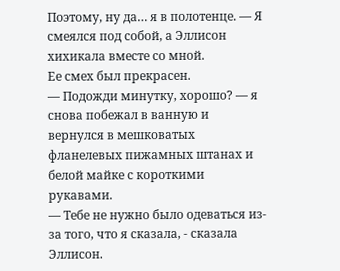Поэтому, ну да… я в полотенце. — Я смеялся под собой, а Эллисон хихикала вместе со мной.
Ее смех был прекрасен.
— Подожди минутку, хорошо? — я снова побежал в ванную и вернулся в мешковатых фланелевых пижамных штанах и белой майке с короткими рукавами.
— Тебе не нужно было одеваться из-за того, что я сказала, - сказала Эллисон.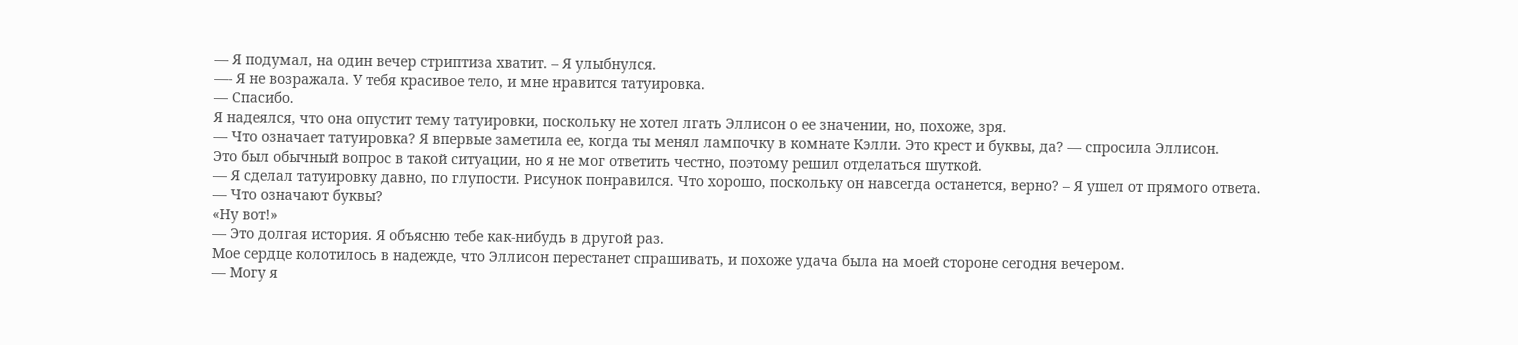— Я подумал, на один вечер стриптиза хватит. – Я улыбнулся.
—- Я не возражала. У тебя красивое тело, и мне нравится татуировка.
— Спасибо.
Я надеялся, что она опустит тему татуировки, поскольку не хотел лгать Эллисон о ее значении, но, похоже, зря.
— Что означает татуировка? Я впервые заметила ее, когда ты менял лампочку в комнате Кэлли. Это крест и буквы, да? — спросила Эллисон.
Это был обычный вопрос в такой ситуации, но я не мог ответить честно, поэтому решил отделаться шуткой.
— Я сделал татуировку давно, по глупости. Рисунок понравился. Что хорошо, поскольку он навсегда останется, верно? – Я ушел от прямого ответа.
— Что означают буквы?
«Ну вот!»
— Это долгая история. Я объясню тебе как-нибудь в другой раз.
Мое сердце колотилось в надежде, что Эллисон перестанет спрашивать, и похоже удача была на моей стороне сегодня вечером.
— Могу я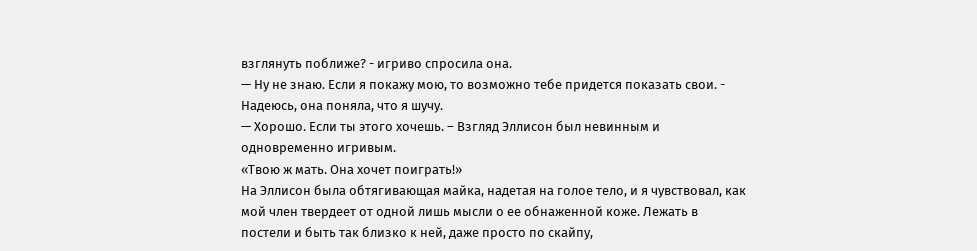взглянуть поближе? - игриво спросила она.
— Ну не знаю. Если я покажу мою, то возможно тебе придется показать свои. - Надеюсь, она поняла, что я шучу.
— Хорошо. Если ты этого хочешь. – Взгляд Эллисон был невинным и одновременно игривым.
«Твою ж мать. Она хочет поиграть!»
На Эллисон была обтягивающая майка, надетая на голое тело, и я чувствовал, как мой член твердеет от одной лишь мысли о ее обнаженной коже. Лежать в постели и быть так близко к ней, даже просто по скайпу,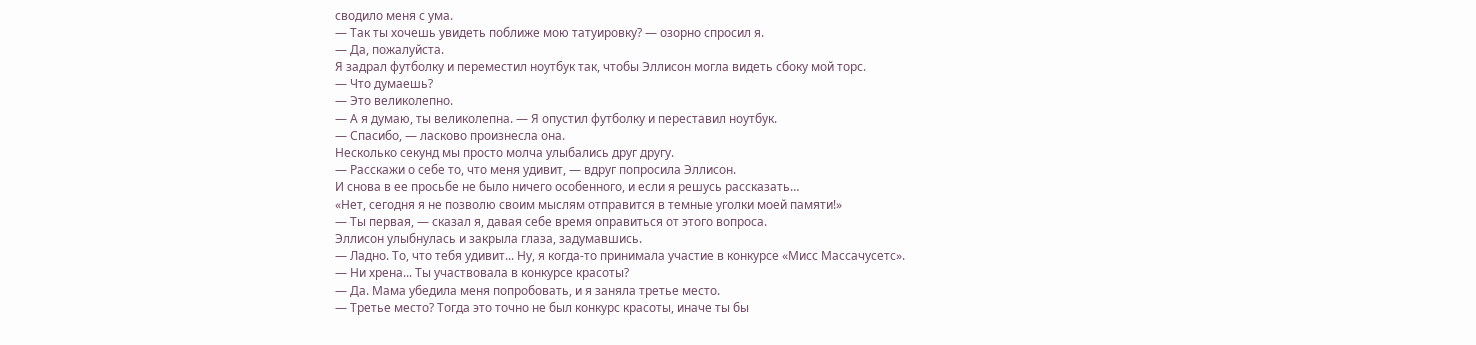сводило меня с ума.
— Так ты хочешь увидеть поближе мою татуировку? — озорно спросил я.
— Да, пожалуйста.
Я задрал футболку и переместил ноутбук так, чтобы Эллисон могла видеть сбоку мой торс.
— Что думаешь?
— Это великолепно.
— А я думаю, ты великолепна. — Я опустил футболку и переставил ноутбук.
— Спасибо, — ласково произнесла она.
Несколько секунд мы просто молча улыбались друг другу.
— Расскажи о себе то, что меня удивит, — вдруг попросила Эллисон.
И снова в ее просьбе не было ничего особенного, и если я решусь рассказать…
«Нет, сегодня я не позволю своим мыслям отправится в темные уголки моей памяти!»
— Ты первая, — сказал я, давая себе время оправиться от этого вопроса.
Эллисон улыбнулась и закрыла глаза, задумавшись.
— Ладно. То, что тебя удивит... Ну, я когда-то принимала участие в конкурсе «Мисс Массачусетс».
— Ни хрена... Ты участвовала в конкурсе красоты?
— Да. Мама убедила меня попробовать, и я заняла третье место.
— Третье место? Тогда это точно не был конкурс красоты, иначе ты бы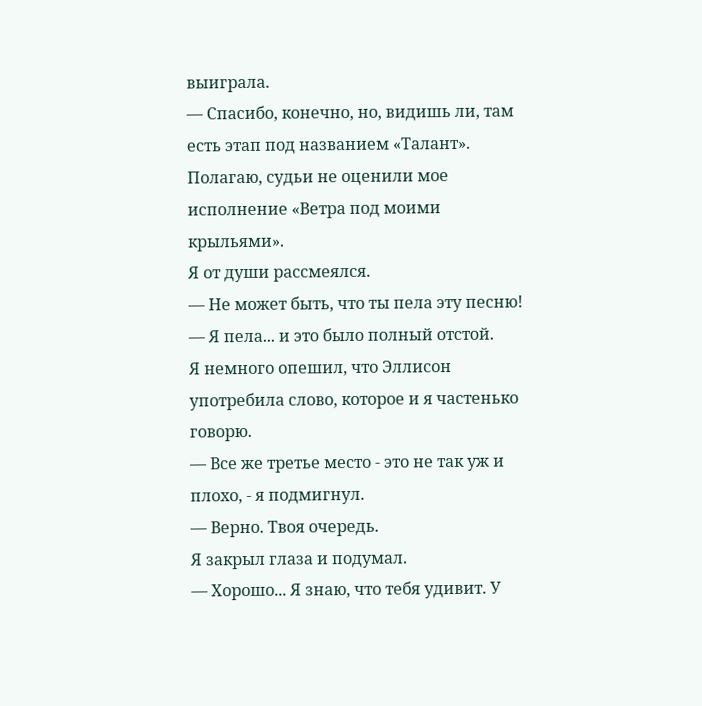выиграла.
— Спасибо, конечно, но, видишь ли, там есть этап под названием «Талант». Полагаю, судьи не оценили мое исполнение «Ветра под моими крыльями».
Я от души рассмеялся.
— Не может быть, что ты пела эту песню!
— Я пела... и это было полный отстой.
Я немного опешил, что Эллисон употребила слово, которое и я частенько говорю.
— Все же третье место - это не так уж и плохо, - я подмигнул.
— Верно. Твоя очередь.
Я закрыл глаза и подумал.
— Хорошо... Я знаю, что тебя удивит. У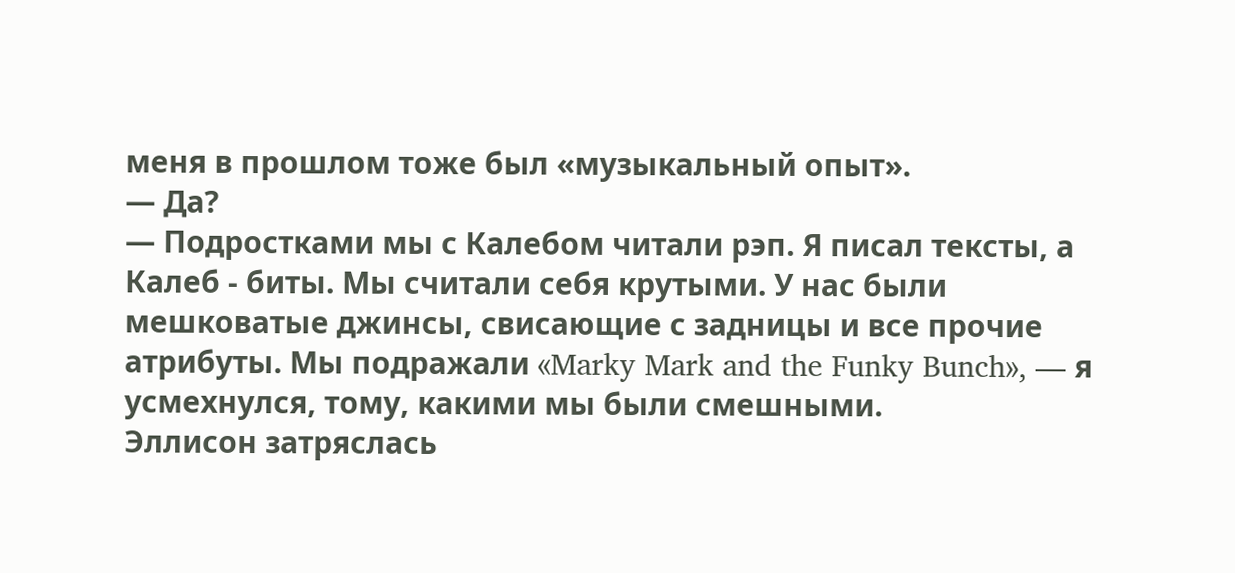меня в прошлом тоже был «музыкальный опыт».
— Да?
— Подростками мы с Калебом читали рэп. Я писал тексты, а Калеб - биты. Мы считали себя крутыми. У нас были мешковатые джинсы, свисающие с задницы и все прочие атрибуты. Мы подражали «Marky Mark and the Funky Bunch», — я усмехнулся, тому, какими мы были смешными.
Эллисон затряслась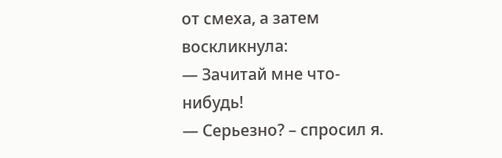от смеха, а затем воскликнула:
— Зачитай мне что-нибудь!
— Серьезно? – спросил я.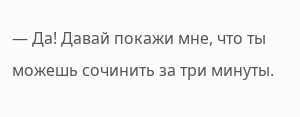— Да! Давай покажи мне, что ты можешь сочинить за три минуты.